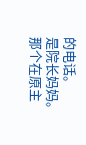的电话。
是院长妈妈。
那个在原主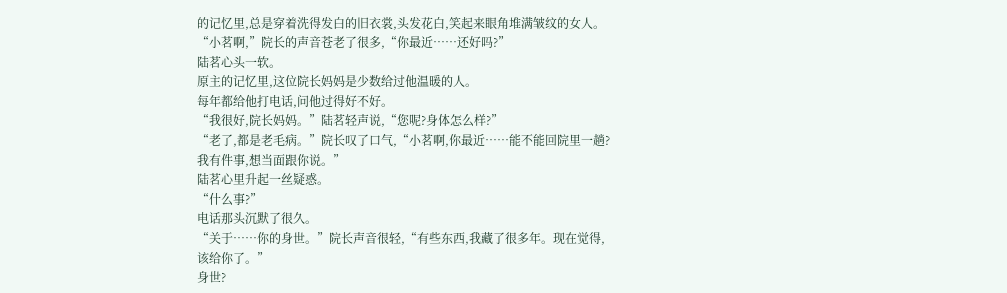的记忆里,总是穿着洗得发白的旧衣裳,头发花白,笑起来眼角堆满皱纹的女人。
“小茗啊,”院长的声音苍老了很多,“你最近……还好吗?”
陆茗心头一软。
原主的记忆里,这位院长妈妈是少数给过他温暖的人。
每年都给他打电话,问他过得好不好。
“我很好,院长妈妈。”陆茗轻声说,“您呢?身体怎么样?”
“老了,都是老毛病。”院长叹了口气,“小茗啊,你最近……能不能回院里一趟?我有件事,想当面跟你说。”
陆茗心里升起一丝疑惑。
“什么事?”
电话那头沉默了很久。
“关于……你的身世。”院长声音很轻,“有些东西,我藏了很多年。现在觉得,该给你了。”
身世?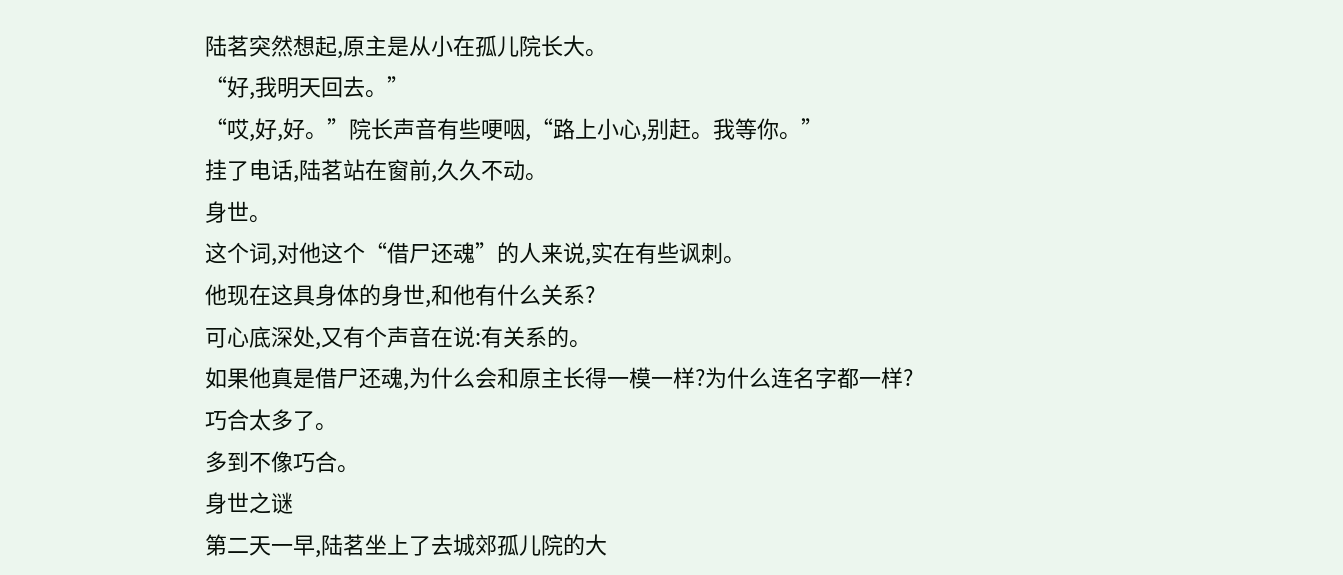陆茗突然想起,原主是从小在孤儿院长大。
“好,我明天回去。”
“哎,好,好。”院长声音有些哽咽,“路上小心,别赶。我等你。”
挂了电话,陆茗站在窗前,久久不动。
身世。
这个词,对他这个“借尸还魂”的人来说,实在有些讽刺。
他现在这具身体的身世,和他有什么关系?
可心底深处,又有个声音在说:有关系的。
如果他真是借尸还魂,为什么会和原主长得一模一样?为什么连名字都一样?
巧合太多了。
多到不像巧合。
身世之谜
第二天一早,陆茗坐上了去城郊孤儿院的大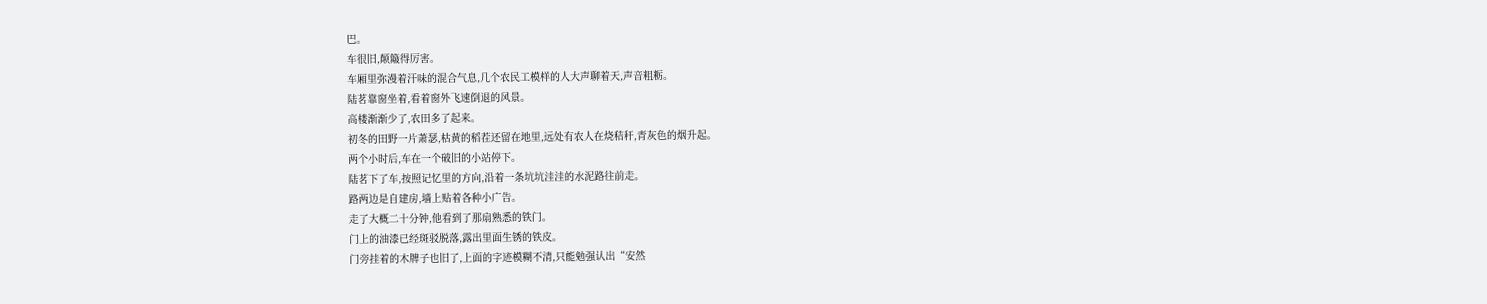巴。
车很旧,颠簸得厉害。
车厢里弥漫着汗味的混合气息,几个农民工模样的人大声聊着天,声音粗粝。
陆茗靠窗坐着,看着窗外飞速倒退的风景。
高楼渐渐少了,农田多了起来。
初冬的田野一片萧瑟,枯黄的稻茬还留在地里,远处有农人在烧秸秆,青灰色的烟升起。
两个小时后,车在一个破旧的小站停下。
陆茗下了车,按照记忆里的方向,沿着一条坑坑洼洼的水泥路往前走。
路两边是自建房,墙上贴着各种小广告。
走了大概二十分钟,他看到了那扇熟悉的铁门。
门上的油漆已经斑驳脱落,露出里面生锈的铁皮。
门旁挂着的木牌子也旧了,上面的字迹模糊不清,只能勉强认出“安然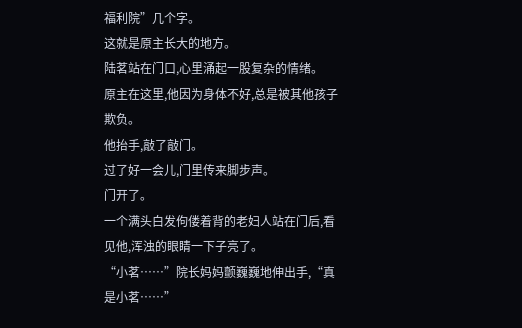福利院”几个字。
这就是原主长大的地方。
陆茗站在门口,心里涌起一股复杂的情绪。
原主在这里,他因为身体不好,总是被其他孩子欺负。
他抬手,敲了敲门。
过了好一会儿,门里传来脚步声。
门开了。
一个满头白发佝偻着背的老妇人站在门后,看见他,浑浊的眼睛一下子亮了。
“小茗……”院长妈妈颤巍巍地伸出手,“真是小茗……”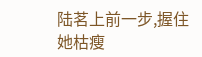陆茗上前一步,握住她枯瘦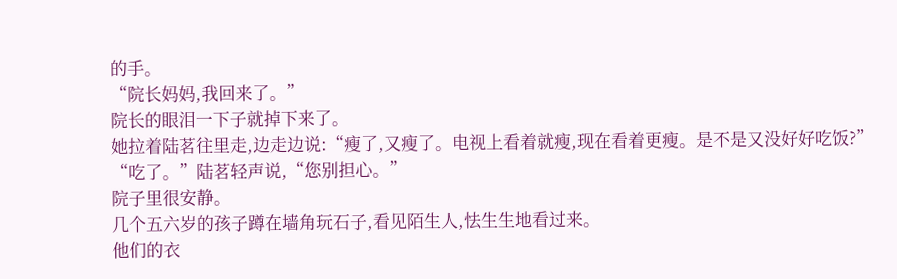的手。
“院长妈妈,我回来了。”
院长的眼泪一下子就掉下来了。
她拉着陆茗往里走,边走边说:“瘦了,又瘦了。电视上看着就瘦,现在看着更瘦。是不是又没好好吃饭?”
“吃了。”陆茗轻声说,“您别担心。”
院子里很安静。
几个五六岁的孩子蹲在墙角玩石子,看见陌生人,怯生生地看过来。
他们的衣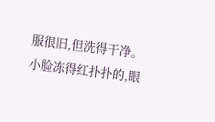服很旧,但洗得干净。
小脸冻得红扑扑的,眼